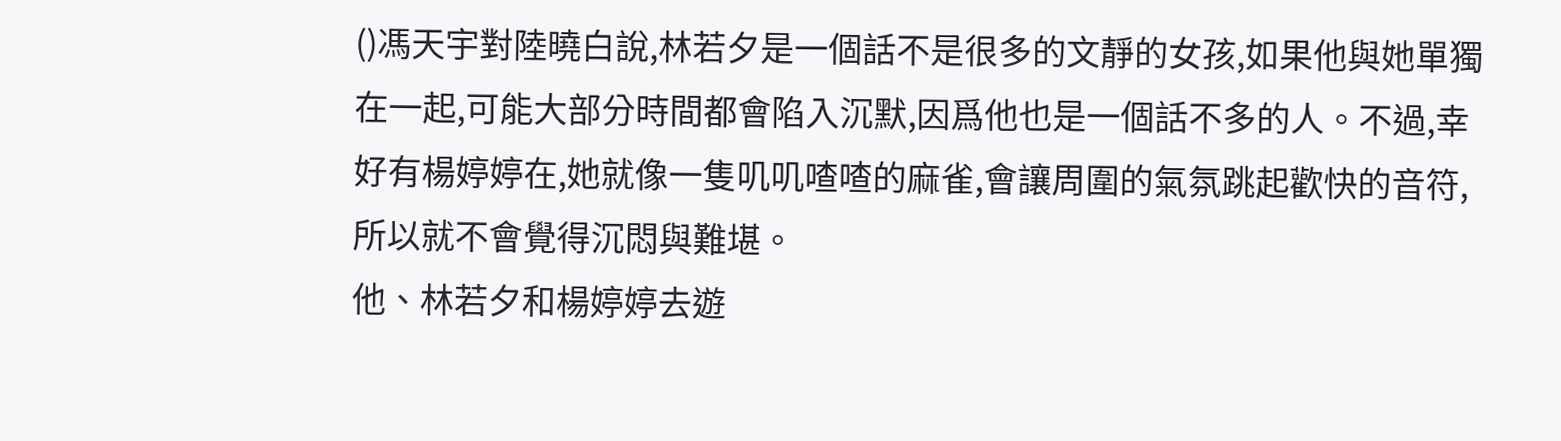()馮天宇對陸曉白說,林若夕是一個話不是很多的文靜的女孩,如果他與她單獨在一起,可能大部分時間都會陷入沉默,因爲他也是一個話不多的人。不過,幸好有楊婷婷在,她就像一隻叽叽喳喳的麻雀,會讓周圍的氣氛跳起歡快的音符,所以就不會覺得沉悶與難堪。
他、林若夕和楊婷婷去遊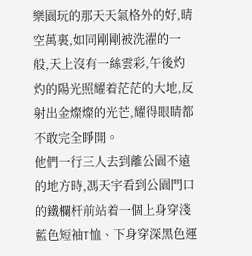樂園玩的那天天氣格外的好,晴空萬裏,如同剛剛被洗濯的一般,天上沒有一絲雲彩,午後灼灼的陽光照耀着茫茫的大地,反射出金燦燦的光芒,耀得眼睛都不敢完全睜開。
他們一行三人去到離公園不遠的地方時,馮天宇看到公園門口的鐵欄杆前站着一個上身穿淺藍色短袖T恤、下身穿深黑色運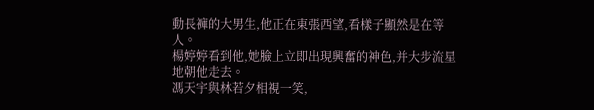動長褲的大男生,他正在東張西望,看樣子顯然是在等人。
楊婷婷看到他,她臉上立即出現興奮的神色,并大步流星地朝他走去。
馮天宇與林若夕相視一笑,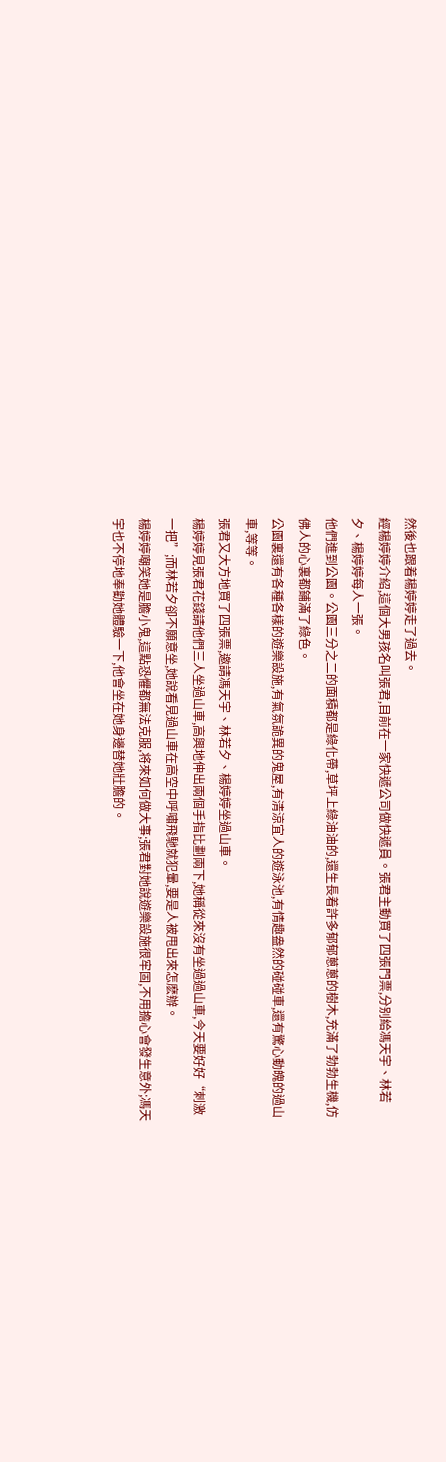然後也跟着楊婷婷走了過去。
經楊婷婷介紹,這個大男孩名叫張君,目前在一家快遞公司做快遞員。張君主動買了四張門票,分别給馮天宇、林若夕、楊婷婷每人一張。
他們進到公園。公園三分之二的面積都是綠化帶,草坪上綠油油的,還生長着許多郁郁蔥蔥的樹木,充滿了勃勃生機,仿佛人的心裏都鋪滿了綠色。
公園裏還有各種各樣的遊樂設施,有氣氛詭異的鬼屋,有清涼宜人的遊泳池,有情趣盎然的碰碰車,還有驚心動魄的過山車,等等。
張君又大方地買了四張票,邀請馮天宇、林若夕、楊婷婷坐過山車。
楊婷婷見張君花錢請他們三人坐過山車,高興地伸出兩個手指比劃兩下,她稱從來沒有坐過過山車,今天要好好“刺激一把”;而林若夕卻不願意坐,她說看見過山車在高空中呼嘯飛馳就犯暈,要是人被甩出來怎麽辦。
楊婷婷嘲笑她是膽小鬼,這點恐懼都無法克服,将來如何做大事;張君對她說遊樂設施很牢固,不用擔心會發生意外;馮天宇也不停地奉勸她體驗一下,他會坐在她身邊替她壯膽的。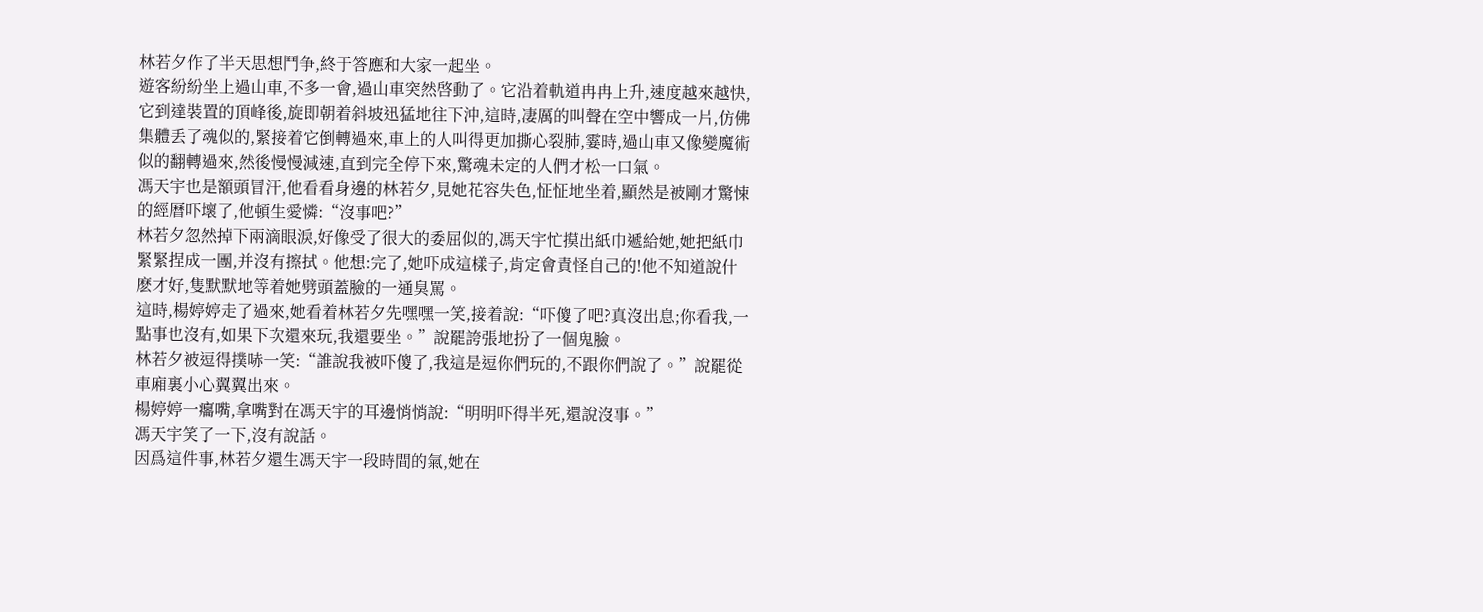林若夕作了半天思想鬥争,終于答應和大家一起坐。
遊客紛紛坐上過山車,不多一會,過山車突然啓動了。它沿着軌道冉冉上升,速度越來越快,它到達裝置的頂峰後,旋即朝着斜坡迅猛地往下沖,這時,凄厲的叫聲在空中響成一片,仿佛集體丢了魂似的,緊接着它倒轉過來,車上的人叫得更加撕心裂肺,霎時,過山車又像變魔術似的翻轉過來,然後慢慢減速,直到完全停下來,驚魂未定的人們才松一口氣。
馮天宇也是額頭冒汗,他看看身邊的林若夕,見她花容失色,怔怔地坐着,顯然是被剛才驚悚的經曆吓壞了,他頓生愛憐:“沒事吧?”
林若夕忽然掉下兩滴眼淚,好像受了很大的委屈似的,馮天宇忙摸出紙巾遞給她,她把紙巾緊緊捏成一團,并沒有擦拭。他想:完了,她吓成這樣子,肯定會責怪自己的!他不知道說什麽才好,隻默默地等着她劈頭蓋臉的一通臭罵。
這時,楊婷婷走了過來,她看着林若夕先嘿嘿一笑,接着說:“吓傻了吧?真沒出息;你看我,一點事也沒有,如果下次還來玩,我還要坐。”說罷誇張地扮了一個鬼臉。
林若夕被逗得撲哧一笑:“誰說我被吓傻了,我這是逗你們玩的,不跟你們說了。”說罷從車廂裏小心翼翼出來。
楊婷婷一癟嘴,拿嘴對在馮天宇的耳邊悄悄說:“明明吓得半死,還說沒事。”
馮天宇笑了一下,沒有說話。
因爲這件事,林若夕還生馮天宇一段時間的氣,她在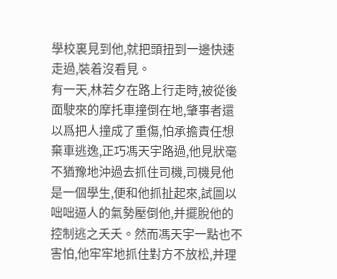學校裏見到他,就把頭扭到一邊快速走過,裝着沒看見。
有一天,林若夕在路上行走時,被從後面駛來的摩托車撞倒在地,肇事者還以爲把人撞成了重傷,怕承擔責任想棄車逃逸,正巧馮天宇路過,他見狀毫不猶豫地沖過去抓住司機,司機見他是一個學生,便和他抓扯起來,試圖以咄咄逼人的氣勢壓倒他,并擺脫他的控制逃之夭夭。然而馮天宇一點也不害怕,他牢牢地抓住對方不放松,并理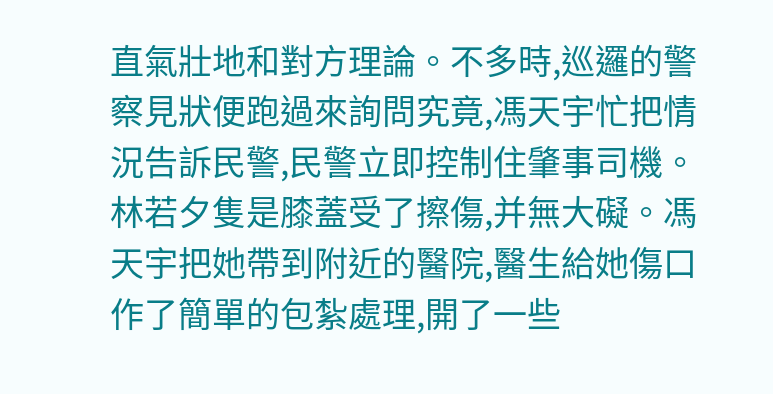直氣壯地和對方理論。不多時,巡邏的警察見狀便跑過來詢問究竟,馮天宇忙把情況告訴民警,民警立即控制住肇事司機。
林若夕隻是膝蓋受了擦傷,并無大礙。馮天宇把她帶到附近的醫院,醫生給她傷口作了簡單的包紮處理,開了一些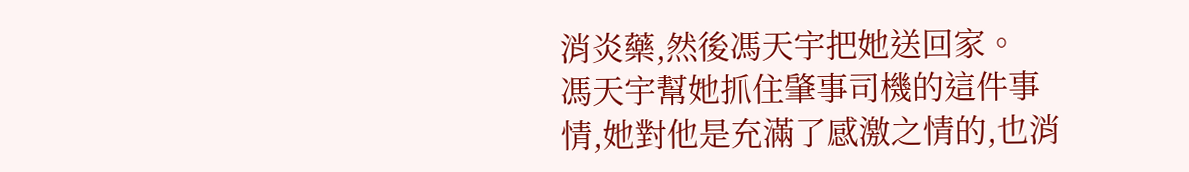消炎藥,然後馮天宇把她送回家。
馮天宇幫她抓住肇事司機的這件事情,她對他是充滿了感激之情的,也消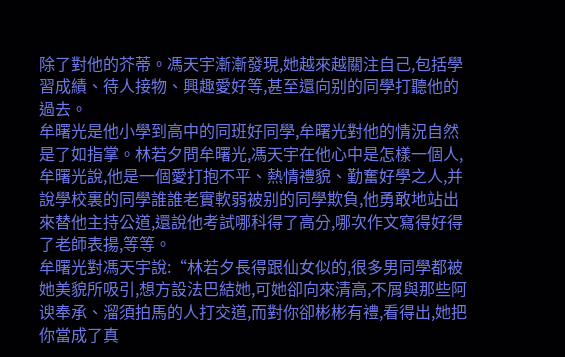除了對他的芥蒂。馮天宇漸漸發現,她越來越關注自己,包括學習成績、待人接物、興趣愛好等,甚至還向别的同學打聽他的過去。
牟曙光是他小學到高中的同班好同學,牟曙光對他的情況自然是了如指掌。林若夕問牟曙光,馮天宇在他心中是怎樣一個人,牟曙光說,他是一個愛打抱不平、熱情禮貌、勤奮好學之人,并說學校裏的同學誰誰老實軟弱被别的同學欺負,他勇敢地站出來替他主持公道,還說他考試哪科得了高分,哪次作文寫得好得了老師表揚,等等。
牟曙光對馮天宇說:“林若夕長得跟仙女似的,很多男同學都被她美貌所吸引,想方設法巴結她,可她卻向來清高,不屑與那些阿谀奉承、溜須拍馬的人打交道,而對你卻彬彬有禮,看得出,她把你當成了真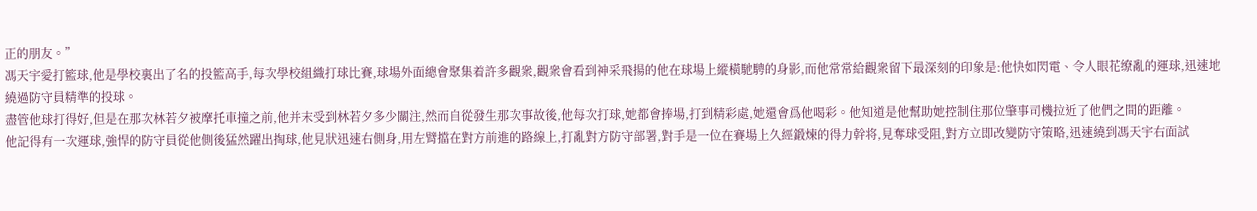正的朋友。”
馮天宇愛打籃球,他是學校裏出了名的投籃高手,每次學校組織打球比賽,球場外面總會聚集着許多觀衆,觀衆會看到神采飛揚的他在球場上縱橫馳騁的身影,而他常常給觀衆留下最深刻的印象是:他快如閃電、令人眼花缭亂的運球,迅速地繞過防守員精準的投球。
盡管他球打得好,但是在那次林若夕被摩托車撞之前,他并末受到林若夕多少關注,然而自從發生那次事故後,他每次打球,她都會捧場,打到精彩處,她還會爲他喝彩。他知道是他幫助她控制住那位肇事司機拉近了他們之間的距離。
他記得有一次運球,強悍的防守員從他側後猛然躍出掏球,他見狀迅速右側身,用左臂擋在對方前進的路線上,打亂對方防守部署,對手是一位在賽場上久經鍛煉的得力幹将,見奪球受阻,對方立即改變防守策略,迅速繞到馮天宇右面試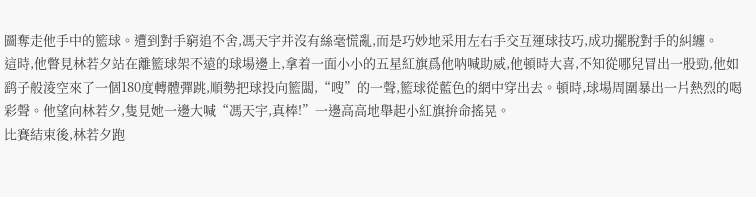圖奪走他手中的籃球。遭到對手窮追不舍,馮天宇并沒有絲毫慌亂,而是巧妙地采用左右手交互運球技巧,成功擺脫對手的糾纏。
這時,他瞥見林若夕站在離籃球架不遠的球場邊上,拿着一面小小的五星紅旗爲他呐喊助威,他頓時大喜,不知從哪兒冒出一股勁,他如鹞子般淩空來了一個180度轉體彈跳,順勢把球投向籃闆,“嗖”的一聲,籃球從藍色的網中穿出去。頓時,球場周圍暴出一片熱烈的喝彩聲。他望向林若夕,隻見她一邊大喊“馮天宇,真棒!”一邊高高地舉起小紅旗拚命搖晃。
比賽結束後,林若夕跑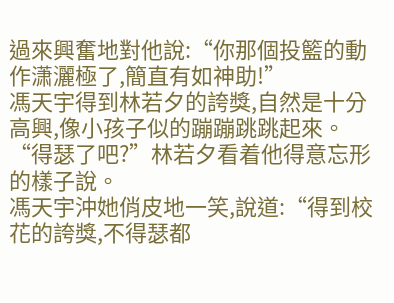過來興奮地對他說:“你那個投籃的動作潇灑極了,簡直有如神助!”
馮天宇得到林若夕的誇獎,自然是十分高興,像小孩子似的蹦蹦跳跳起來。
“得瑟了吧?”林若夕看着他得意忘形的樣子說。
馮天宇沖她俏皮地一笑,說道:“得到校花的誇獎,不得瑟都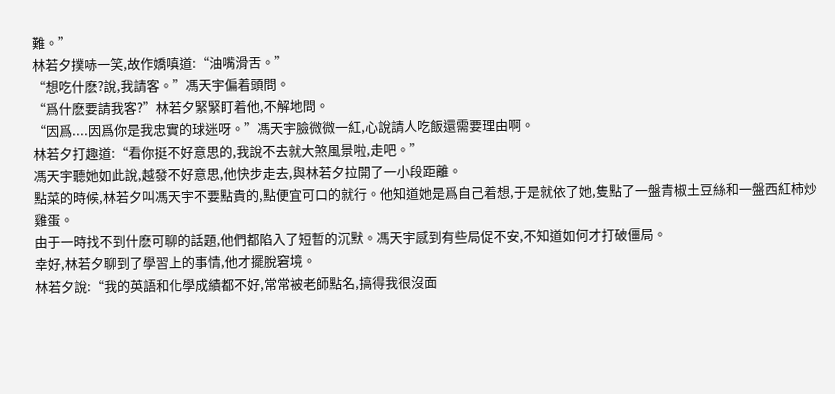難。”
林若夕撲哧一笑,故作嬌嗔道:“油嘴滑舌。”
“想吃什麽?說,我請客。”馮天宇偏着頭問。
“爲什麽要請我客?”林若夕緊緊盯着他,不解地問。
“因爲....因爲你是我忠實的球迷呀。”馮天宇臉微微一紅,心說請人吃飯還需要理由啊。
林若夕打趣道:“看你挺不好意思的,我說不去就大煞風景啦,走吧。”
馮天宇聽她如此說,越發不好意思,他快步走去,與林若夕拉開了一小段距離。
點菜的時候,林若夕叫馮天宇不要點貴的,點便宜可口的就行。他知道她是爲自己着想,于是就依了她,隻點了一盤青椒土豆絲和一盤西紅柿炒雞蛋。
由于一時找不到什麽可聊的話題,他們都陷入了短暫的沉默。馮天宇感到有些局促不安,不知道如何才打破僵局。
幸好,林若夕聊到了學習上的事情,他才擺脫窘境。
林若夕說:“我的英語和化學成績都不好,常常被老師點名,搞得我很沒面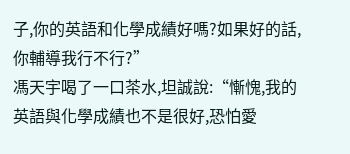子,你的英語和化學成績好嗎?如果好的話,你輔導我行不行?”
馮天宇喝了一口茶水,坦誠說:“慚愧,我的英語與化學成績也不是很好,恐怕愛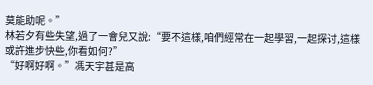莫能助呢。”
林若夕有些失望,過了一會兒又說:“要不這樣,咱們經常在一起學習,一起探讨,這樣或許進步快些,你看如何?”
“好啊好啊。”馮天宇甚是高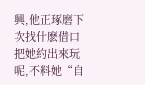興,他正琢磨下次找什麽借口把她約出來玩呢,不料她“自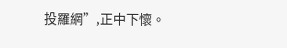投羅網”,正中下懷。